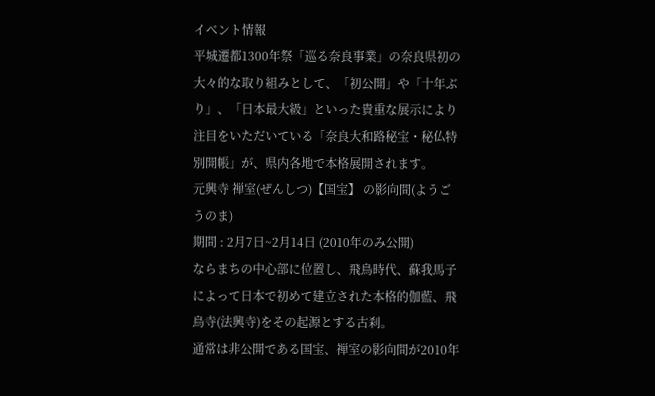イベント情報
平城遷都1300年祭「巡る奈良事業」の奈良県初の大々的な取り組みとして、「初公開」や「十年ぶり」、「日本最大級」といった貴重な展示により注目をいただいている「奈良大和路秘宝・秘仏特別開帳」が、県内各地で本格展開されます。
元興寺 禅室(ぜんしつ)【国宝】 の影向間(ようごうのま)
期間 : 2月7日~2月14日 (2010年のみ公開)
ならまちの中心部に位置し、飛鳥時代、蘇我馬子によって日本で初めて建立された本格的伽藍、飛鳥寺(法興寺)をその起源とする古刹。
通常は非公開である国宝、禅室の影向間が2010年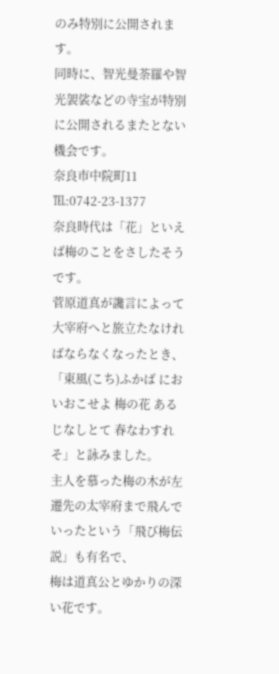のみ特別に公開されます。
同時に、智光曼荼羅や智光袈裟などの寺宝が特別に公開されるまたとない機会です。
奈良市中院町11
℡:0742-23-1377
奈良時代は「花」といえば梅のことをさしたそうです。
菅原道真が讒言によって大宰府へと旅立たなければならなくなったとき、
「東風(こち)ふかば においおこせよ 梅の花 あるじなしとて 春なわすれそ」と詠みました。
主人を慕った梅の木が左遷先の太宰府まで飛んでいったという「飛び梅伝説」も有名で、
梅は道真公とゆかりの深い花です。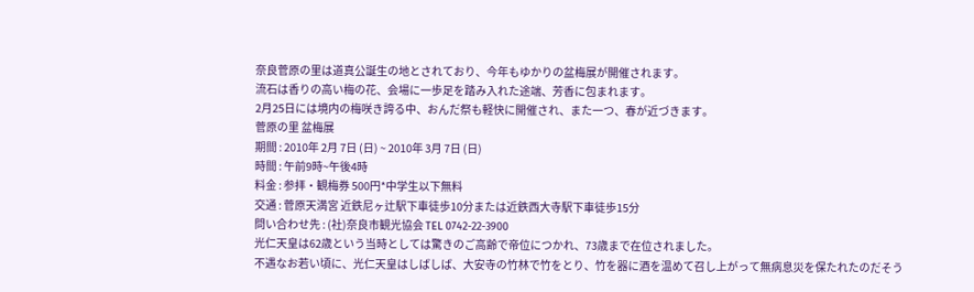奈良菅原の里は道真公誕生の地とされており、今年もゆかりの盆梅展が開催されます。
流石は香りの高い梅の花、会場に一歩足を踏み入れた途端、芳香に包まれます。
2月25日には境内の梅咲き誇る中、おんだ祭も軽快に開催され、また一つ、春が近づきます。
菅原の里 盆梅展
期間 : 2010年 2月 7日 (日) ~ 2010年 3月 7日 (日)
時間 : 午前9時~午後4時
料金 : 参拝・観梅券 500円*中学生以下無料
交通 : 菅原天満宮 近鉄尼ヶ辻駅下車徒歩10分または近鉄西大寺駅下車徒歩15分
問い合わせ先 : (社)奈良市観光協会 TEL 0742-22-3900
光仁天皇は62歳という当時としては驚きのご高齢で帝位につかれ、73歳まで在位されました。
不遇なお若い頃に、光仁天皇はしばしば、大安寺の竹林で竹をとり、竹を器に酒を温めて召し上がって無病息災を保たれたのだそう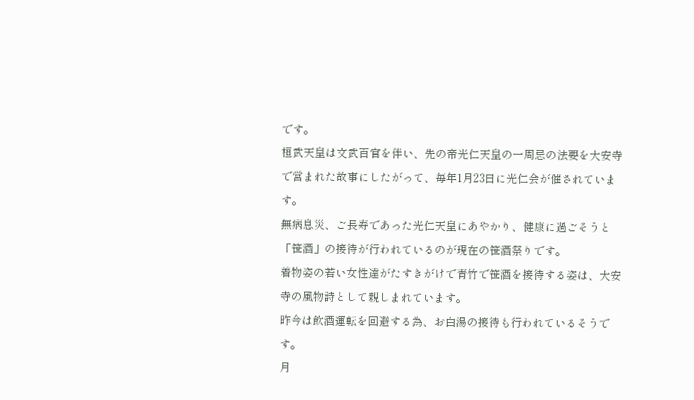です。
桓武天皇は文武百官を伴い、先の帝光仁天皇の一周忌の法要を大安寺で営まれた故事にしたがって、毎年1月23日に光仁会が催されています。
無病息災、ご長寿であった光仁天皇にあやかり、健康に過ごそうと「笹酒」の接待が行われているのが現在の笹酒祭りです。
着物姿の若い女性達がたすきがけで青竹で笹酒を接待する姿は、大安寺の風物詩として親しまれています。
昨今は飲酒運転を回避する為、お白湯の接待も行われているそうです。
月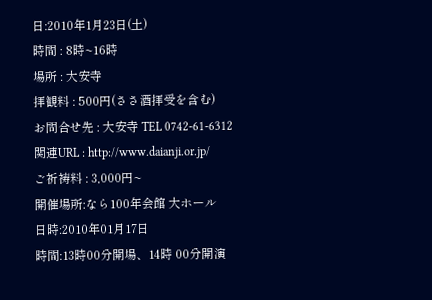日:2010年1月23日(土)
時間 : 8時~16時
場所 : 大安寺
拝観料 : 500円(ささ酒拝受を含む)
お問合せ先 : 大安寺 TEL 0742-61-6312
関連URL : http://www.daianji.or.jp/
ご祈祷料 : 3,000円~
開催場所:なら100年会館 大ホール
日時:2010年01月17日
時間:13時00分開場、14時 00分開演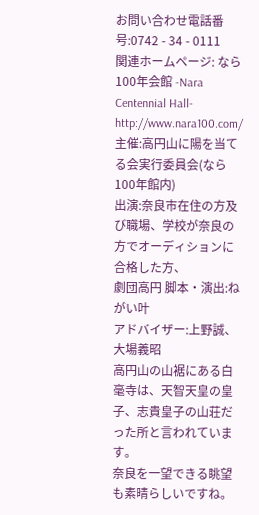お問い合わせ電話番号:0742 - 34 - 0111
関連ホームページ: なら100年会館 -Nara Centennial Hall- http://www.nara100.com/
主催:高円山に陽を当てる会実行委員会(なら100年館内)
出演:奈良市在住の方及び職場、学校が奈良の方でオーディションに合格した方、
劇団高円 脚本・演出:ねがい叶
アドバイザー:上野誠、大場義昭
高円山の山裾にある白毫寺は、天智天皇の皇子、志貴皇子の山荘だった所と言われています。
奈良を一望できる眺望も素晴らしいですね。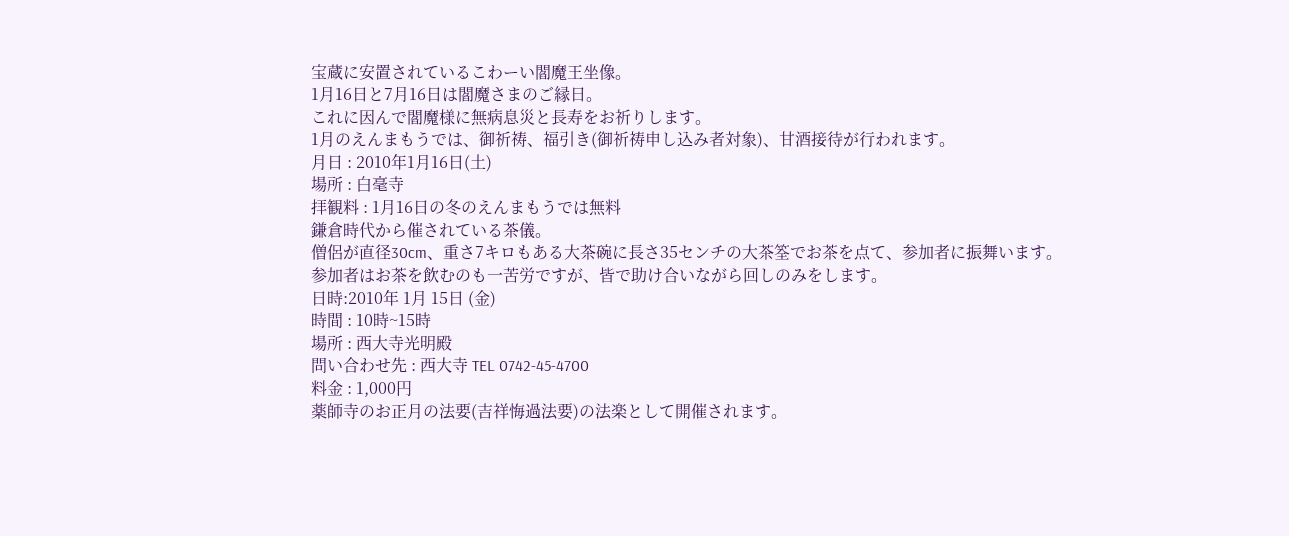宝蔵に安置されているこわーい閻魔王坐像。
1月16日と7月16日は閻魔さまのご縁日。
これに因んで閻魔様に無病息災と長寿をお祈りします。
1月のえんまもうでは、御祈祷、福引き(御祈祷申し込み者対象)、甘酒接待が行われます。
月日 : 2010年1月16日(土)
場所 : 白毫寺
拝観料 : 1月16日の冬のえんまもうでは無料
鎌倉時代から催されている茶儀。
僧侶が直径30cm、重さ7キロもある大茶碗に長さ35センチの大茶筌でお茶を点て、参加者に振舞います。
参加者はお茶を飲むのも一苦労ですが、皆で助け合いながら回しのみをします。
日時:2010年 1月 15日 (金)
時間 : 10時~15時
場所 : 西大寺光明殿
問い合わせ先 : 西大寺 TEL 0742-45-4700
料金 : 1,000円
薬師寺のお正月の法要(吉祥悔過法要)の法楽として開催されます。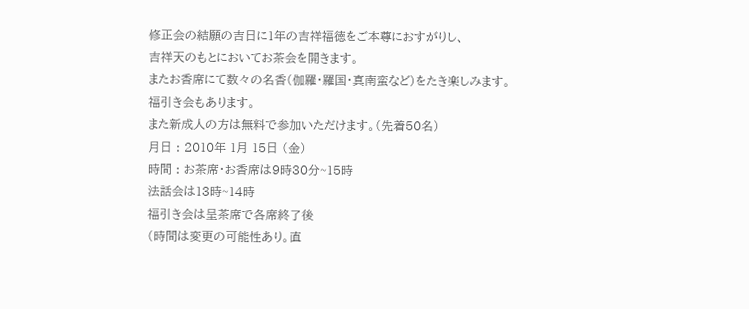修正会の結願の吉日に1年の吉祥福徳をご本尊におすがりし、
吉祥天のもとにおいてお茶会を開きます。
またお香席にて数々の名香(伽羅・羅国・真南蛮など)をたき楽しみます。
福引き会もあります。
また新成人の方は無料で参加いただけます。(先着50名)
月日 : 2010年 1月 15日 (金)
時間 : お茶席・お香席は9時30分~15時
法話会は13時~14時
福引き会は呈茶席で各席終了後
(時間は変更の可能性あり。直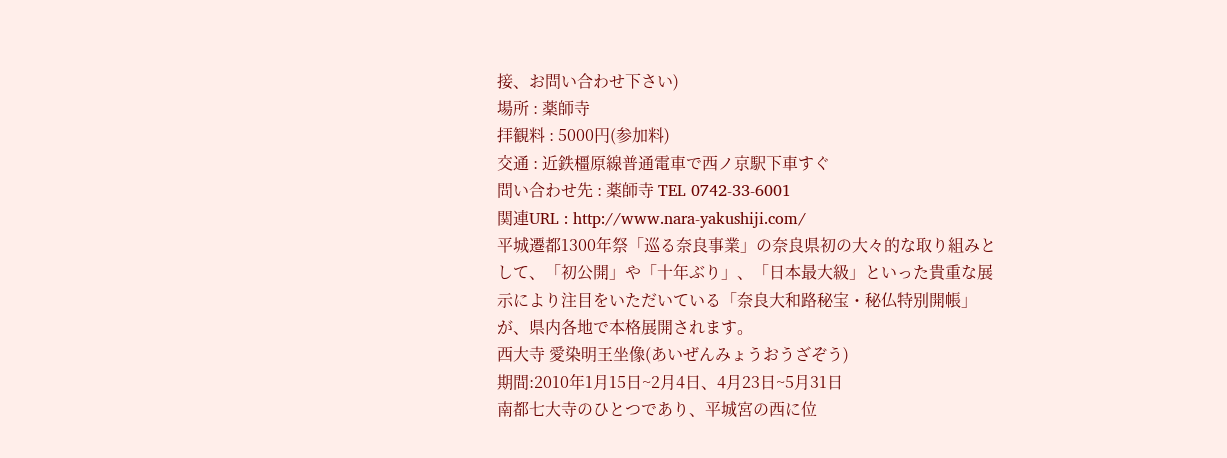接、お問い合わせ下さい)
場所 : 薬師寺
拝観料 : 5000円(参加料)
交通 : 近鉄橿原線普通電車で西ノ京駅下車すぐ
問い合わせ先 : 薬師寺 TEL 0742-33-6001
関連URL : http://www.nara-yakushiji.com/
平城遷都1300年祭「巡る奈良事業」の奈良県初の大々的な取り組みとして、「初公開」や「十年ぶり」、「日本最大級」といった貴重な展示により注目をいただいている「奈良大和路秘宝・秘仏特別開帳」が、県内各地で本格展開されます。
西大寺 愛染明王坐像(あいぜんみょうおうざぞう)
期間:2010年1月15日~2月4日、4月23日~5月31日
南都七大寺のひとつであり、平城宮の西に位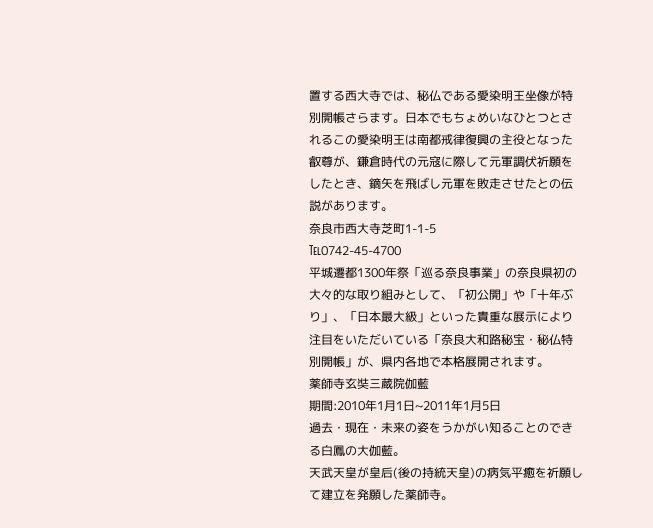置する西大寺では、秘仏である愛染明王坐像が特別開帳さらます。日本でもちょめいなひとつとされるこの愛染明王は南都戒律復興の主役となった叡尊が、鎌倉時代の元寇に際して元軍調伏祈願をしたとき、鏑矢を飛ばし元軍を敗走させたとの伝説があります。
奈良市西大寺芝町1-1-5
℡0742-45-4700
平城遷都1300年祭「巡る奈良事業」の奈良県初の大々的な取り組みとして、「初公開」や「十年ぶり」、「日本最大級」といった貴重な展示により注目をいただいている「奈良大和路秘宝・秘仏特別開帳」が、県内各地で本格展開されます。
薬師寺玄奘三蔵院伽藍
期間:2010年1月1日~2011年1月5日
過去・現在・未来の姿をうかがい知ることのできる白鳳の大伽藍。
天武天皇が皇后(後の持統天皇)の病気平癒を祈願して建立を発願した薬師寺。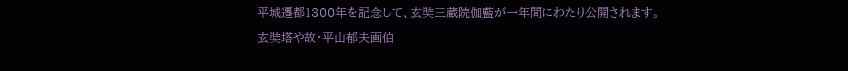平城遷都1300年を記念して、玄奘三蔵院伽藍が一年間にわたり公開されます。
玄奘塔や故・平山郁夫画伯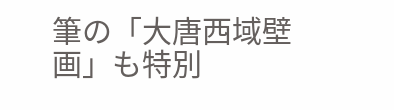筆の「大唐西域壁画」も特別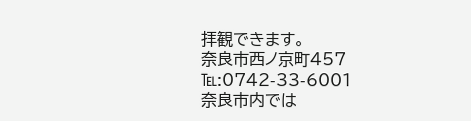拝観できます。
奈良市西ノ京町457
℡:0742-33-6001
奈良市内では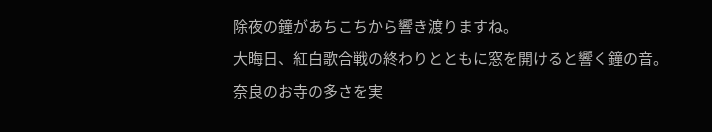除夜の鐘があちこちから響き渡りますね。
大晦日、紅白歌合戦の終わりとともに窓を開けると響く鐘の音。
奈良のお寺の多さを実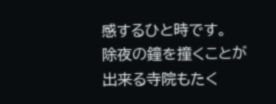感するひと時です。
除夜の鐘を撞くことが出来る寺院もたく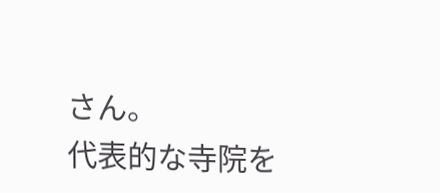さん。
代表的な寺院を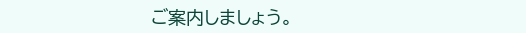ご案内しましょう。